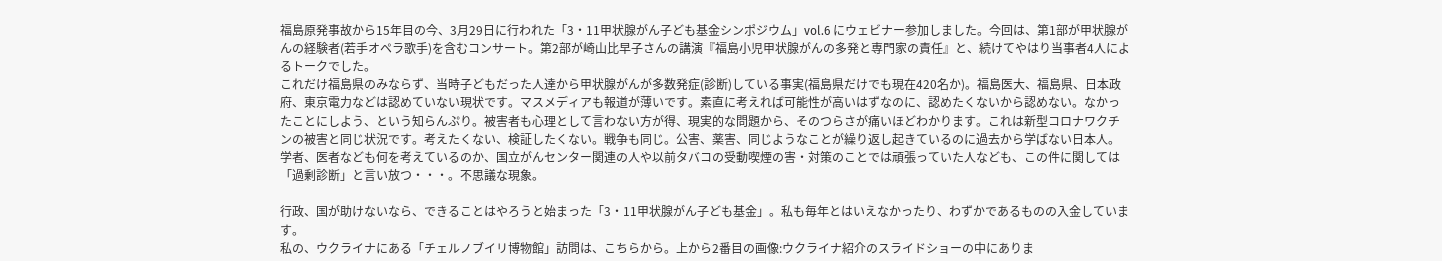福島原発事故から15年目の今、3月29日に行われた「3・11甲状腺がん子ども基金シンポジウム」vol.6 にウェビナー参加しました。今回は、第1部が甲状腺がんの経験者(若手オペラ歌手)を含むコンサート。第2部が崎山比早子さんの講演『福島小児甲状腺がんの多発と専門家の責任』と、続けてやはり当事者4人によるトークでした。
これだけ福島県のみならず、当時子どもだった人達から甲状腺がんが多数発症(診断)している事実(福島県だけでも現在420名か)。福島医大、福島県、日本政府、東京電力などは認めていない現状です。マスメディアも報道が薄いです。素直に考えれば可能性が高いはずなのに、認めたくないから認めない。なかったことにしよう、という知らんぷり。被害者も心理として言わない方が得、現実的な問題から、そのつらさが痛いほどわかります。これは新型コロナワクチンの被害と同じ状況です。考えたくない、検証したくない。戦争も同じ。公害、薬害、同じようなことが繰り返し起きているのに過去から学ばない日本人。
学者、医者なども何を考えているのか、国立がんセンター関連の人や以前タバコの受動喫煙の害・対策のことでは頑張っていた人なども、この件に関しては「過剰診断」と言い放つ・・・。不思議な現象。

行政、国が助けないなら、できることはやろうと始まった「3・11甲状腺がん子ども基金」。私も毎年とはいえなかったり、わずかであるものの入金しています。
私の、ウクライナにある「チェルノブイリ博物館」訪問は、こちらから。上から2番目の画像:ウクライナ紹介のスライドショーの中にありま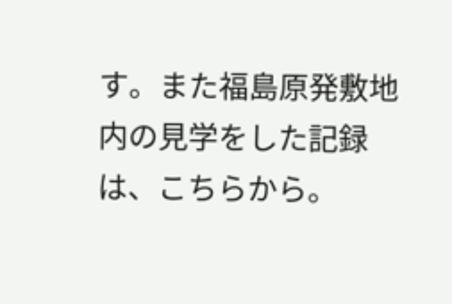す。また福島原発敷地内の見学をした記録は、こちらから。